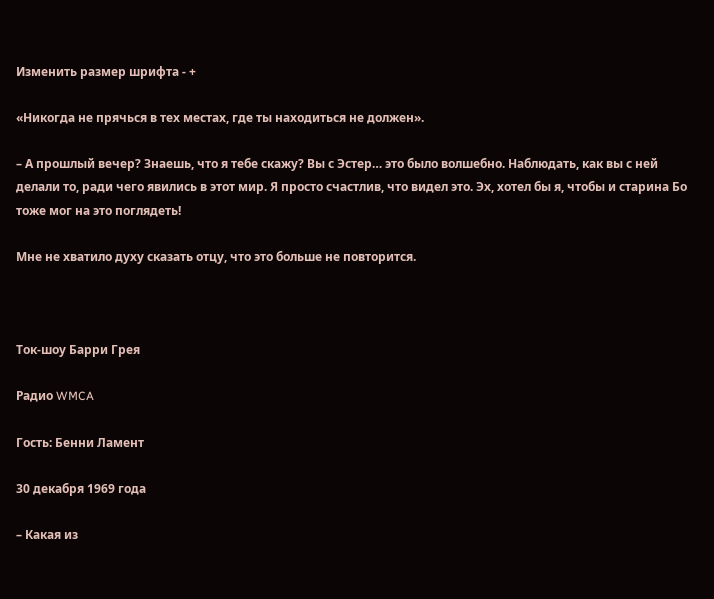Изменить размер шрифта - +

«Никогда не прячься в тех местах, где ты находиться не должен».

– А прошлый вечер? Знаешь, что я тебе скажу? Вы с Эстер… это было волшебно. Наблюдать, как вы с ней делали то, ради чего явились в этот мир. Я просто счастлив, что видел это. Эх, хотел бы я, чтобы и старина Бо тоже мог на это поглядеть!

Мне не хватило духу сказать отцу, что это больше не повторится.



Ток-шоу Барри Грея

Радио WMCA

Гость: Бенни Ламент

30 декабря 1969 года

– Какая из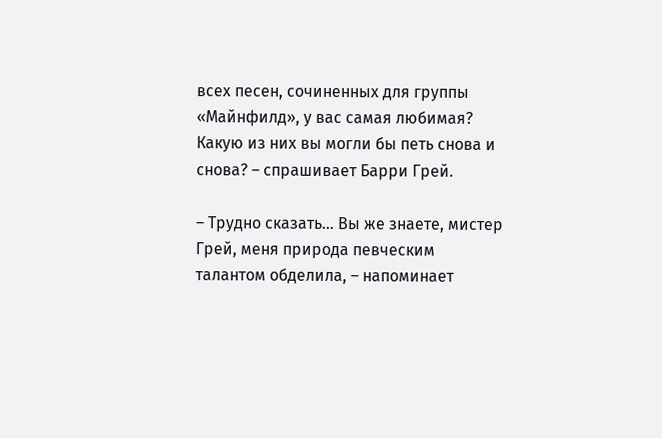всех песен, сочиненных для группы «Майнфилд», у вас самая любимая? Какую из них вы могли бы петь снова и снова? – спрашивает Барри Грей.

– Трудно сказать… Вы же знаете, мистер Грей, меня природа певческим талантом обделила, – напоминает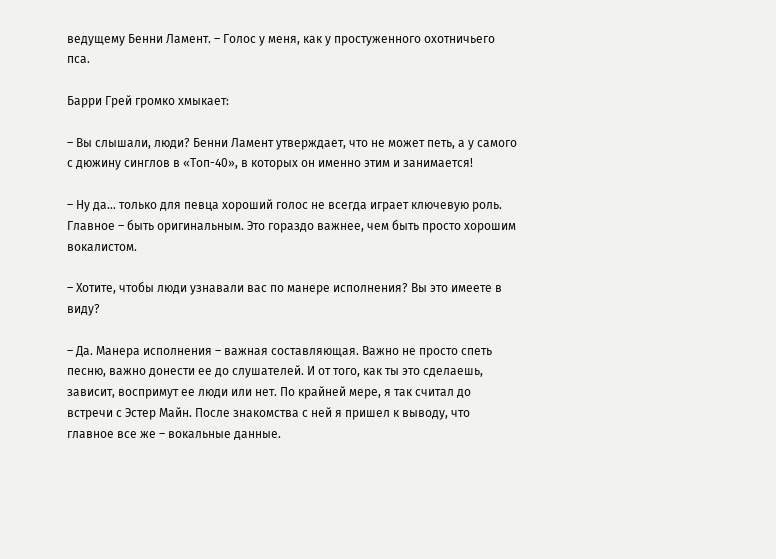ведущему Бенни Ламент. – Голос у меня, как у простуженного охотничьего пса.

Барри Грей громко хмыкает:

– Вы слышали, люди? Бенни Ламент утверждает, что не может петь, а у самого с дюжину синглов в «Топ-40», в которых он именно этим и занимается!

– Ну да… только для певца хороший голос не всегда играет ключевую роль. Главное – быть оригинальным. Это гораздо важнее, чем быть просто хорошим вокалистом.

– Хотите, чтобы люди узнавали вас по манере исполнения? Вы это имеете в виду?

– Да. Манера исполнения – важная составляющая. Важно не просто спеть песню, важно донести ее до слушателей. И от того, как ты это сделаешь, зависит, воспримут ее люди или нет. По крайней мере, я так считал до встречи с Эстер Майн. После знакомства с ней я пришел к выводу, что главное все же – вокальные данные.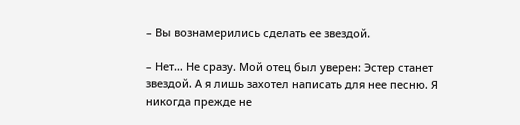– Вы вознамерились сделать ее звездой.

– Нет… Не сразу. Мой отец был уверен: Эстер станет звездой. А я лишь захотел написать для нее песню. Я никогда прежде не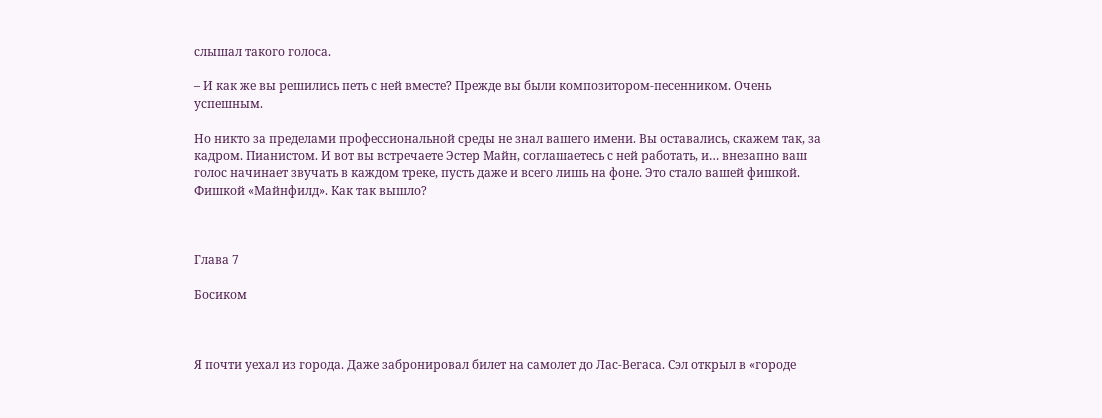слышал такого голоса.

– И как же вы решились петь с ней вместе? Прежде вы были композитором-песенником. Очень успешным.

Но никто за пределами профессиональной среды не знал вашего имени. Вы оставались, скажем так, за кадром. Пианистом. И вот вы встречаете Эстер Майн, соглашаетесь с ней работать, и… внезапно ваш голос начинает звучать в каждом треке, пусть даже и всего лишь на фоне. Это стало вашей фишкой. Фишкой «Майнфилд». Как так вышло?



Глава 7

Босиком



Я почти уехал из города. Даже забронировал билет на самолет до Лас-Вегаса. Сэл открыл в «городе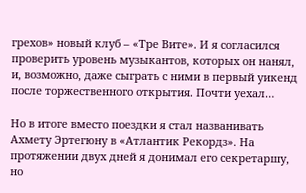грехов» новый клуб – «Тре Вите». И я согласился проверить уровень музыкантов, которых он нанял, и, возможно, даже сыграть с ними в первый уикенд после торжественного открытия. Почти уехал…

Но в итоге вместо поездки я стал названивать Ахмету Эртегюну в «Атлантик Рекордз». На протяжении двух дней я донимал его секретаршу, но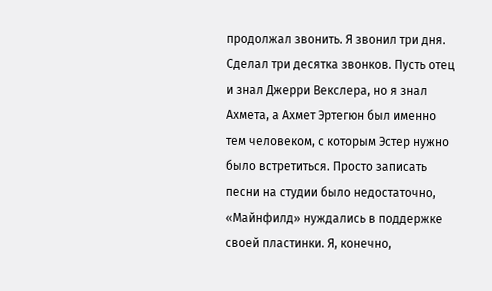продолжал звонить. Я звонил три дня. Сделал три десятка звонков. Пусть отец и знал Джерри Векслера, но я знал Ахмета, а Ахмет Эртегюн был именно тем человеком, с которым Эстер нужно было встретиться. Просто записать песни на студии было недостаточно, «Майнфилд» нуждались в поддержке своей пластинки. Я, конечно,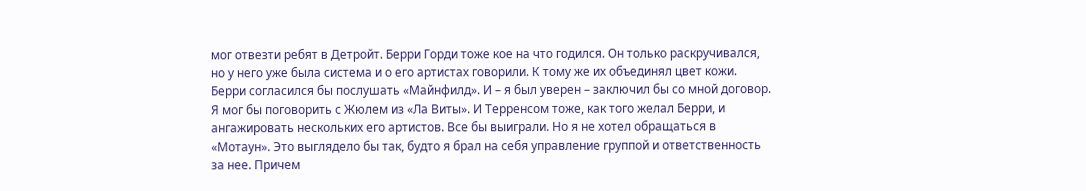мог отвезти ребят в Детройт. Берри Горди тоже кое на что годился. Он только раскручивался, но у него уже была система и о его артистах говорили. К тому же их объединял цвет кожи. Берри согласился бы послушать «Майнфилд». И – я был уверен – заключил бы со мной договор. Я мог бы поговорить с Жюлем из «Ла Виты». И Терренсом тоже, как того желал Берри, и ангажировать нескольких его артистов. Все бы выиграли. Но я не хотел обращаться в «Мотаун». Это выглядело бы так, будто я брал на себя управление группой и ответственность за нее. Причем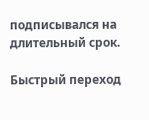подписывался на длительный срок.

Быстрый переход